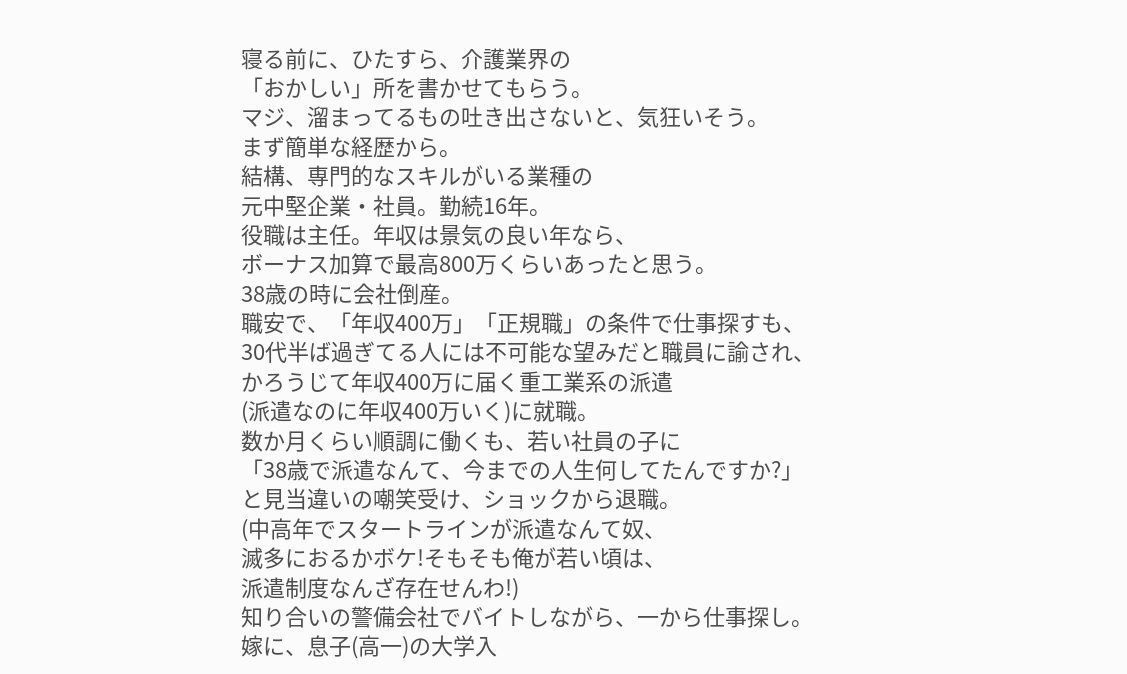寝る前に、ひたすら、介護業界の
「おかしい」所を書かせてもらう。
マジ、溜まってるもの吐き出さないと、気狂いそう。
まず簡単な経歴から。
結構、専門的なスキルがいる業種の
元中堅企業・社員。勤続16年。
役職は主任。年収は景気の良い年なら、
ボーナス加算で最高800万くらいあったと思う。
38歳の時に会社倒産。
職安で、「年収400万」「正規職」の条件で仕事探すも、
30代半ば過ぎてる人には不可能な望みだと職員に諭され、
かろうじて年収400万に届く重工業系の派遣
(派遣なのに年収400万いく)に就職。
数か月くらい順調に働くも、若い社員の子に
「38歳で派遣なんて、今までの人生何してたんですか?」
と見当違いの嘲笑受け、ショックから退職。
(中高年でスタートラインが派遣なんて奴、
滅多におるかボケ!そもそも俺が若い頃は、
派遣制度なんざ存在せんわ!)
知り合いの警備会社でバイトしながら、一から仕事探し。
嫁に、息子(高一)の大学入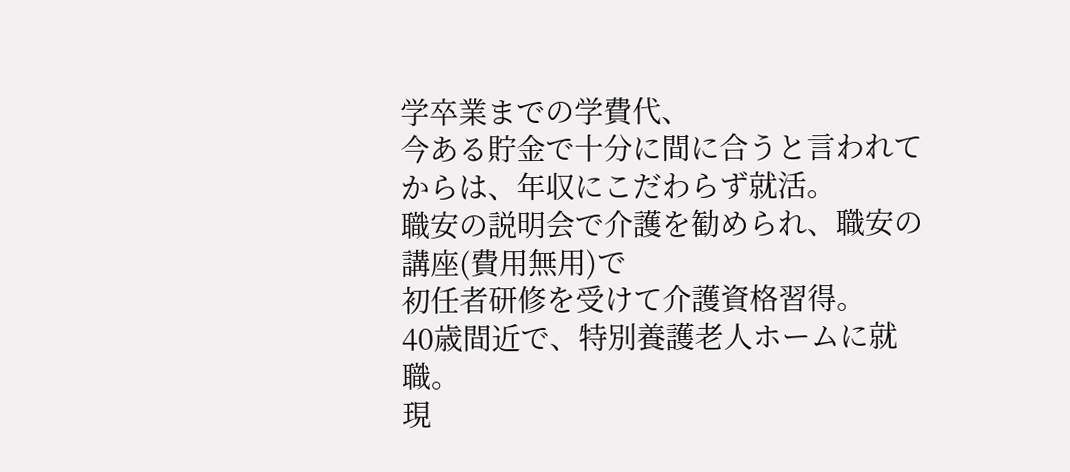学卒業までの学費代、
今ある貯金で十分に間に合うと言われてからは、年収にこだわらず就活。
職安の説明会で介護を勧められ、職安の講座(費用無用)で
初任者研修を受けて介護資格習得。
40歳間近で、特別養護老人ホームに就職。
現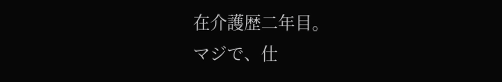在介護歴二年目。
マジで、仕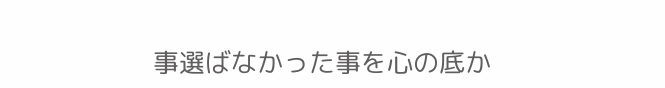事選ばなかった事を心の底か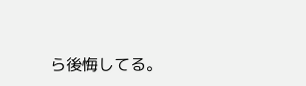ら後悔してる。